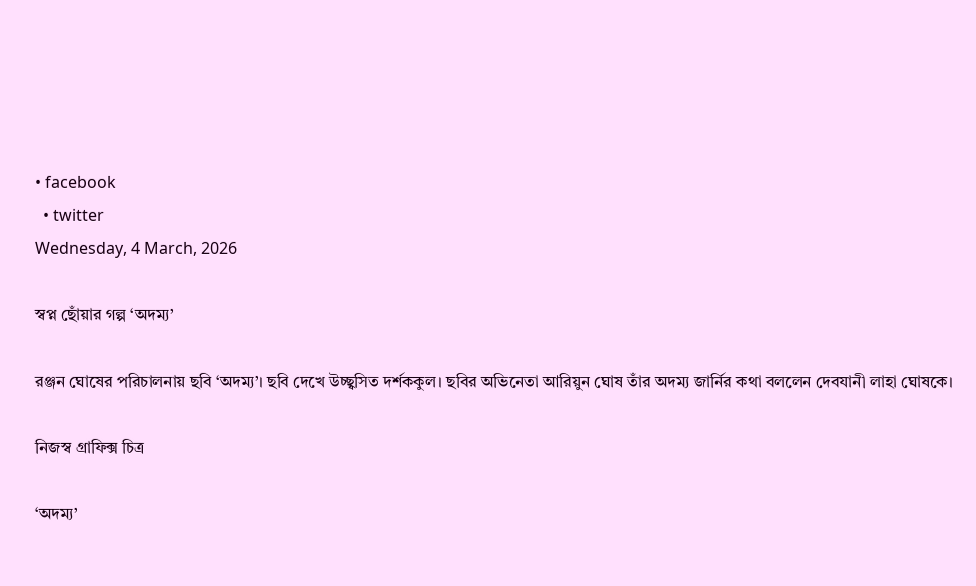• facebook
  • twitter
Wednesday, 4 March, 2026

স্বপ্ন ছোঁয়ার গল্প ‘অদম্য’

রঞ্জন ঘোষের পরিচালনায় ছবি ‘অদম্য’। ছবি দেখে উচ্ছ্বসিত দর্শককুল। ছবির অভিনেতা আরিয়ুন ঘোষ তাঁর অদম্য জার্নির কথা বললেন দেবযানী লাহা ঘোষকে।

নিজস্ব গ্রাফিক্স চিত্র

‘অদম্য’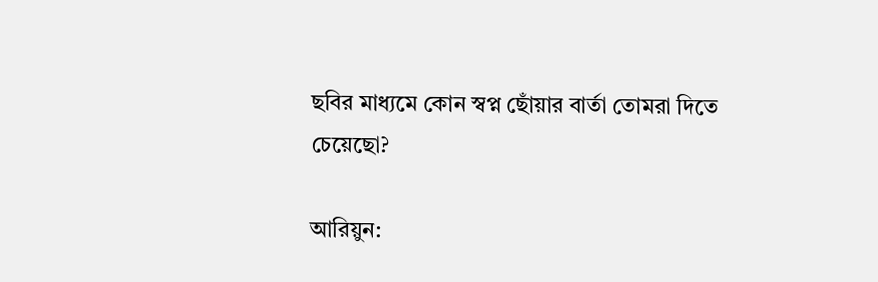ছবির মাধ্যমে কোন স্বপ্ন ছোঁয়ার বার্তা তোমরা দিতে চেয়েছো?

আরিয়ুন: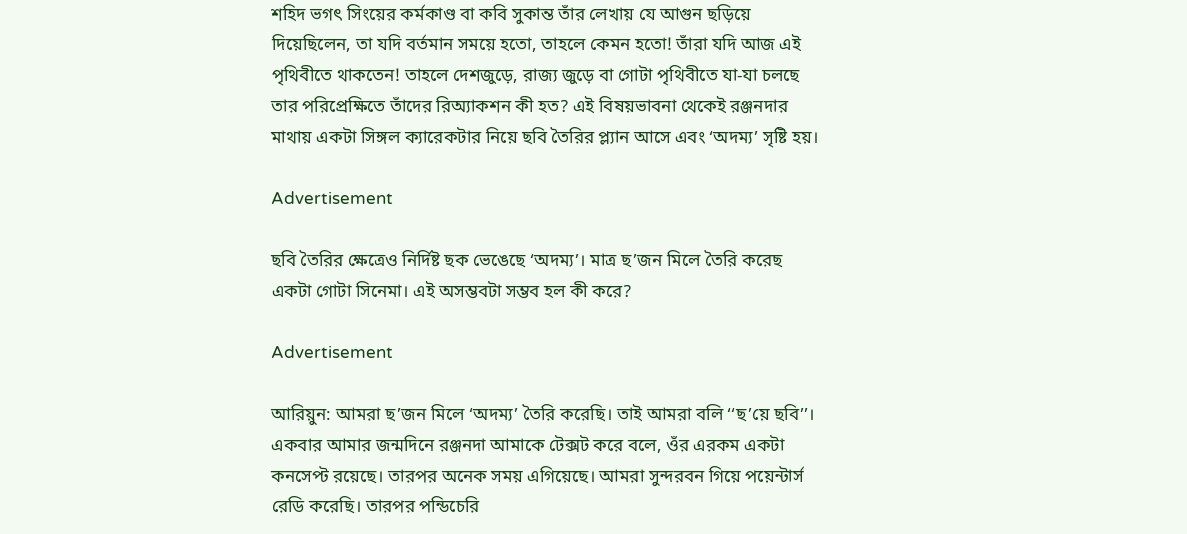শহিদ ভগৎ সিংয়ের কর্মকাণ্ড বা কবি সুকান্ত তাঁর লেখায় যে আগুন ছড়িয়ে দিয়েছিলেন, তা যদি বর্তমান সময়ে হতো, তাহলে কেমন হতো! তাঁরা যদি আজ এই পৃথিবীতে থাকতেন! তাহলে দেশজুড়ে, রাজ্য জুড়ে বা গোটা পৃথিবীতে যা-যা চলছে তার পরিপ্রেক্ষিতে তাঁদের রিঅ্যাকশন কী হত? এই বিষয়ভাবনা থেকেই রঞ্জনদার মাথায় একটা সিঙ্গল ক্যারেকটার নিয়ে ছবি তৈরির প্ল্যান আসে এবং ‘অদম্য’ সৃষ্টি হয়।

Advertisement

ছবি তৈরির ক্ষেত্রেও নির্দিষ্ট ছক ভেঙেছে ‘অদম্য’। মাত্র ছ’জন মিলে তৈরি করেছ একটা গোটা সিনেমা। এই অসম্ভবটা সম্ভব হল কী করে?

Advertisement

আরিয়ুন: আমরা ছ’জন মিলে ‘অদম্য’ তৈরি করেছি। তাই আমরা বলি ‘‘ছ’য়ে ছবি’’। একবার আমার জন্মদিনে রঞ্জনদা আমাকে টেক্সট করে বলে, ওঁর এরকম একটা কনসেপ্ট রয়েছে। তারপর অনেক সময় এগিয়েছে। আমরা সুন্দরবন গিয়ে পয়েন্টার্স রেডি করেছি। তারপর পন্ডিচেরি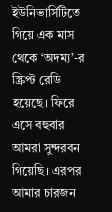ইউনিভার্সিটিতে গিয়ে এক মাস থেকে ‘অদম্য’-র স্ক্রিপ্ট রেডি হয়েছে। ফিরে এসে বহুবার আমরা সুন্দরবন গিয়েছি। এরপর আমার চারজন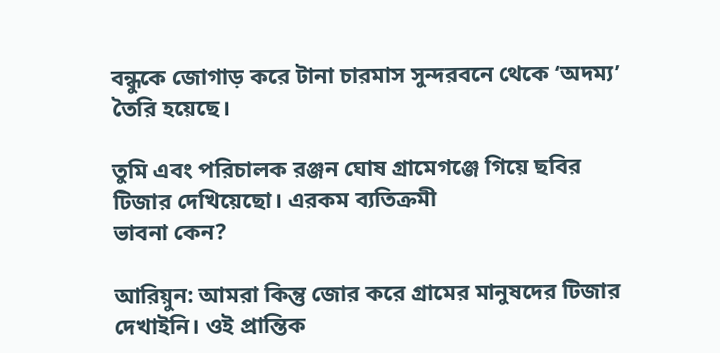বন্ধুকে জোগাড় করে টানা চারমাস সুন্দরবনে থেকে ‘অদম্য’ তৈরি হয়েছে।

তুমি এবং পরিচালক রঞ্জন ঘোষ গ্রামেগঞ্জে গিয়ে ছবির টিজার দেখিয়েছো। এরকম ব্যতিক্রমী
ভাবনা কেন?

আরিয়ুন: আমরা কিন্তু জোর করে গ্রামের মানুষদের টিজার দেখাইনি। ওই প্রান্তিক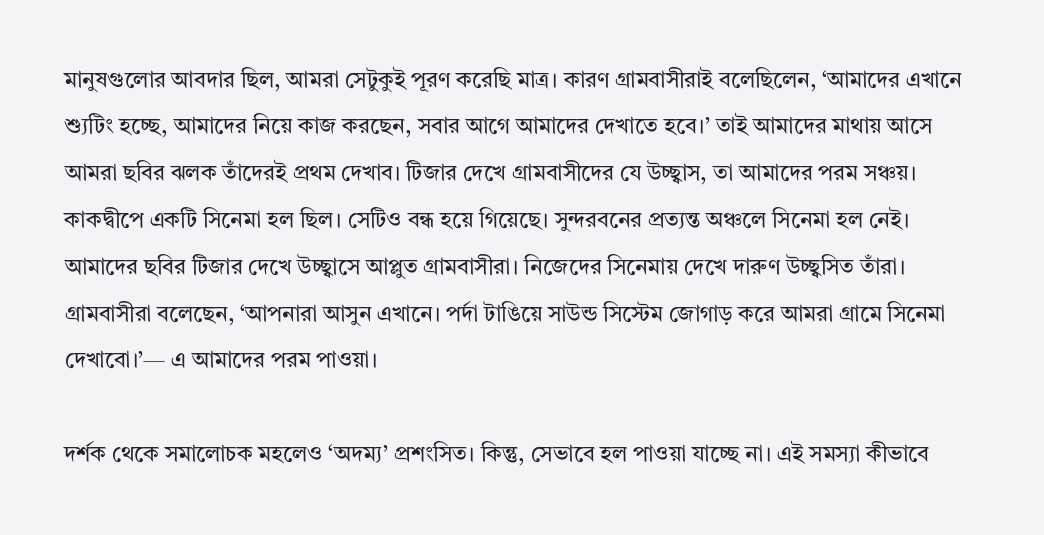মানুষগুলোর আবদার ছিল, আমরা সেটুকুই পূরণ করেছি মাত্র। কারণ গ্রামবাসীরাই বলেছিলেন, ‘আমাদের এখানে শ্যুটিং হচ্ছে, আমাদের নিয়ে কাজ করছেন, সবার আগে আমাদের দেখাতে হবে।’ তাই আমাদের মাথায় আসে আমরা ছবির ঝলক তাঁদেরই প্রথম দেখাব। টিজার দেখে গ্রামবাসীদের যে উচ্ছ্বাস, তা আমাদের পরম সঞ্চয়। কাকদ্বীপে একটি সিনেমা হল ছিল। সেটিও বন্ধ হয়ে গিয়েছে। সুন্দরবনের প্রত্যন্ত অঞ্চলে সিনেমা হল নেই। আমাদের ছবির টিজার দেখে উচ্ছ্বাসে আপ্লুত গ্রামবাসীরা। নিজেদের সিনেমায় দেখে দারুণ উচ্ছ্বসিত তাঁরা। গ্রামবাসীরা বলেছেন, ‘আপনারা আসুন এখানে। পর্দা টাঙিয়ে সাউন্ড সিস্টেম জোগাড় করে আমরা গ্রামে সিনেমা দেখাবো।’— এ আমাদের পরম পাওয়া।

দর্শক থেকে সমালোচক মহলেও ‘অদম্য’ প্রশংসিত। কিন্তু, সেভাবে হল পাওয়া যাচ্ছে না। এই সমস্যা কীভাবে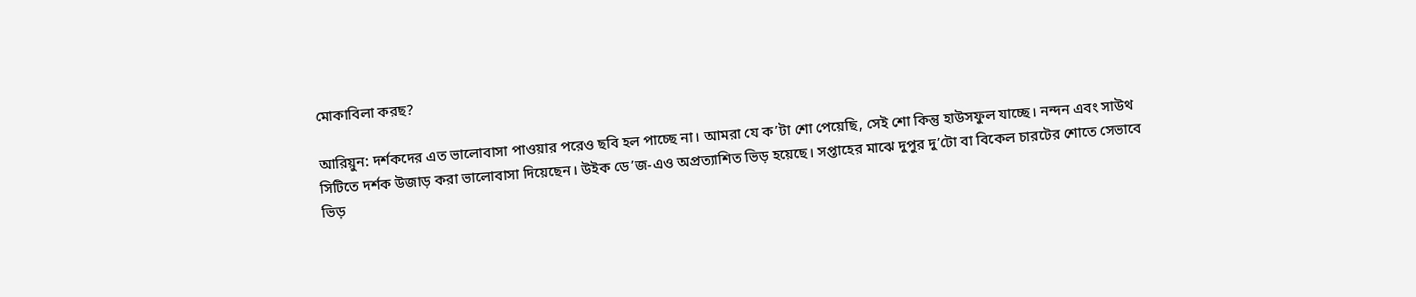মোকাবিলা করছ?

আরিয়ুন: দর্শকদের এত ভালোবাসা পাওয়ার পরেও ছবি হল পাচ্ছে না। আমরা যে ক’টা শো পেয়েছি, সেই শো কিন্তু হাউসফুল যাচ্ছে। নন্দন এবং সাউথ সিটিতে দর্শক উজাড় করা ভালোবাসা দিয়েছেন। উইক ডে’জ-এও অপ্রত্যাশিত ভিড় হয়েছে। সপ্তাহের মাঝে দুপুর দু’টো বা বিকেল চারটের শোতে সেভাবে ভিড়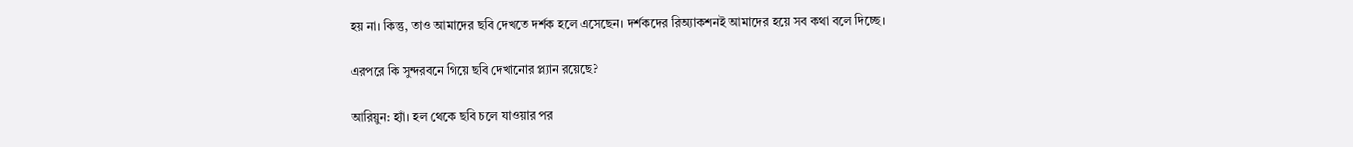হয় না। কিন্তু, তাও আমাদের ছবি দেখতে দর্শক হলে এসেছেন। দর্শকদের রিঅ্যাকশনই আমাদের হয়ে সব কথা বলে দিচ্ছে।

এরপরে কি সুন্দরবনে গিয়ে ছবি দেখানোর প্ল্যান রয়েছে?

আরিয়ুন: হ্যাঁ। হল থেকে ছবি চলে যাওয়ার পর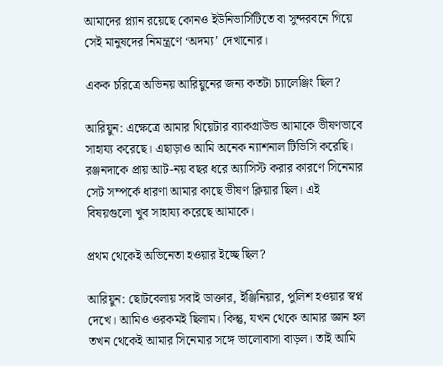আমাদের প্ল্যান রয়েছে কোনও ইউনিভার্সিটিতে বা সুন্দরবনে গিয়ে সেই মানুষদের নিমন্ত্রণে ‘অদম্য’ দেখানোর।

একক চরিত্রে অভিনয় আরিয়ুনের জন্য কতটা চ্যালেঞ্জিং ছিল?

আরিয়ুন: এক্ষেত্রে আমার থিয়েটার ব্যাকগ্রাউন্ড আমাকে ভীষণভাবে সাহায্য করেছে। এছাড়াও আমি অনেক ন্যাশনাল টিভিসি করেছি। রঞ্জনদাকে প্রায় আট-নয় বছর ধরে অ্যাসিস্ট করার কারণে সিনেমার সেট সম্পর্কে ধারণা আমার কাছে ভীষণ ক্লিয়ার ছিল। এই বিষয়গুলো খুব সাহায্য করেছে আমাকে।

প্রথম থেকেই অভিনেতা হওয়ার ইচ্ছে ছিল?

আরিয়ুন: ছোটবেলায় সবাই ডাক্তার, ইঞ্জিনিয়ার, পুলিশ হওয়ার স্বপ্ন দেখে। আমিও ওরকমই ছিলাম। কিন্তু, যখন থেকে আমার জ্ঞান হল তখন থেকেই আমার সিনেমার সঙ্গে ভালোবাসা বাড়ল। তাই আমি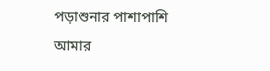পড়াশুনার পাশাপাশি আমার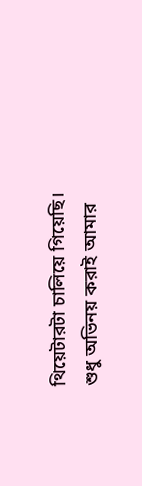থিয়েটারটা চালিয়ে গিয়েছি। শুধু অভিনয় করাই আমার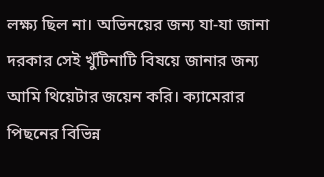লক্ষ্য ছিল না। অভিনয়ের জন্য যা-যা জানা দরকার সেই খুঁটিনাটি বিষয়ে জানার জন্য আমি থিয়েটার জয়েন করি। ক্যামেরার পিছনের বিভিন্ন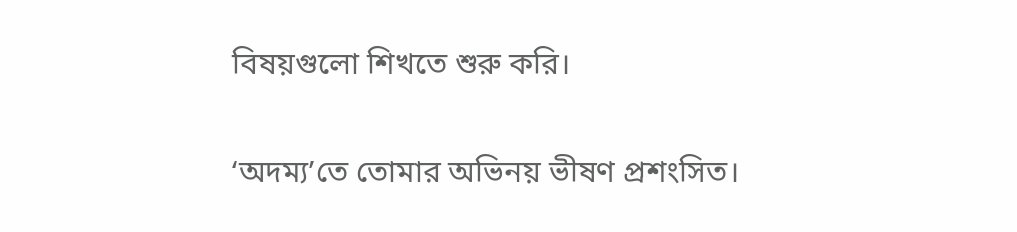বিষয়গুলো শিখতে শুরু করি।

‘অদম্য’তে তোমার অভিনয় ভীষণ প্রশংসিত।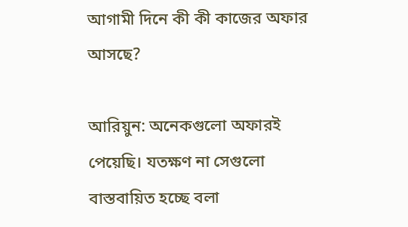আগামী দিনে কী কী কাজের অফার আসছে?

আরিয়ুন: অনেকগুলো অফারই পেয়েছি। যতক্ষণ না সেগুলো বাস্তবায়িত হচ্ছে বলা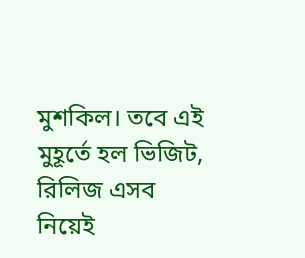মুশকিল। তবে এই মুহূর্তে হল ভিজিট, রিলিজ এসব নিয়েই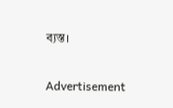ব্যস্ত।

Advertisement